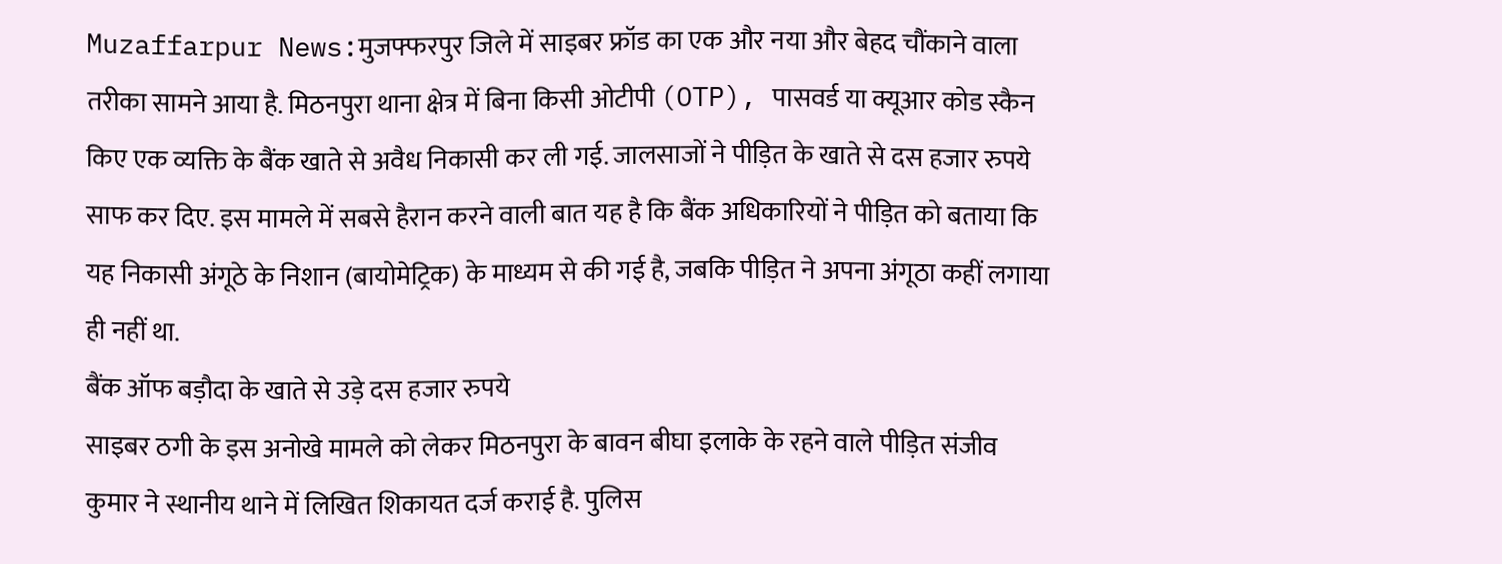Muzaffarpur News:मुजफ्फरपुर जिले में साइबर फ्रॉड का एक और नया और बेहद चौंकाने वाला तरीका सामने आया है. मिठनपुरा थाना क्षेत्र में बिना किसी ओटीपी (OTP), पासवर्ड या क्यूआर कोड स्कैन किए एक व्यक्ति के बैंक खाते से अवैध निकासी कर ली गई. जालसाजों ने पीड़ित के खाते से दस हजार रुपये साफ कर दिए. इस मामले में सबसे हैरान करने वाली बात यह है कि बैंक अधिकारियों ने पीड़ित को बताया कि यह निकासी अंगूठे के निशान (बायोमेट्रिक) के माध्यम से की गई है, जबकि पीड़ित ने अपना अंगूठा कहीं लगाया ही नहीं था.
बैंक ऑफ बड़ौदा के खाते से उड़े दस हजार रुपये
साइबर ठगी के इस अनोखे मामले को लेकर मिठनपुरा के बावन बीघा इलाके के रहने वाले पीड़ित संजीव कुमार ने स्थानीय थाने में लिखित शिकायत दर्ज कराई है. पुलिस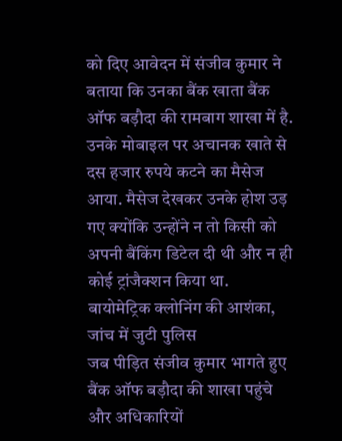को दिए आवेदन में संजीव कुमार ने बताया कि उनका बैंक खाता बैंक ऑफ बड़ौदा की रामबाग शाखा में है. उनके मोबाइल पर अचानक खाते से दस हजार रुपये कटने का मैसेज आया. मैसेज देखकर उनके होश उड़ गए क्योंकि उन्होंने न तो किसी को अपनी बैंकिंग डिटेल दी थी और न ही कोई ट्रांजैक्शन किया था.
बायोमेट्रिक क्लोनिंग की आशंका, जांच में जुटी पुलिस
जब पीड़ित संजीव कुमार भागते हुए बैंक ऑफ बड़ौदा की शाखा पहुंचे और अधिकारियों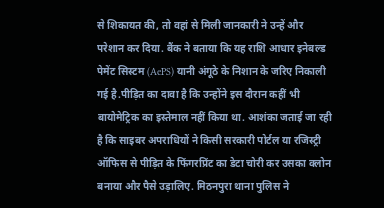से शिकायत की, तो वहां से मिली जानकारी ने उन्हें और परेशान कर दिया. बैंक ने बताया कि यह राशि आधार इनेबल्ड पेमेंट सिस्टम (AePS) यानी अंगूठे के निशान के जरिए निकाली गई है.पीड़ित का दावा है कि उन्होंने इस दौरान कहीं भी बायोमेट्रिक का इस्तेमाल नहीं किया था. आशंका जताई जा रही है कि साइबर अपराधियों ने किसी सरकारी पोर्टल या रजिस्ट्री ऑफिस से पीड़ित के फिंगरप्रिंट का डेटा चोरी कर उसका क्लोन बनाया और पैसे उड़ालिए. मिठनपुरा थाना पुलिस ने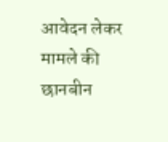आवेदन लेकर मामले की छानबीन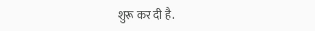शुरू कर दी है.